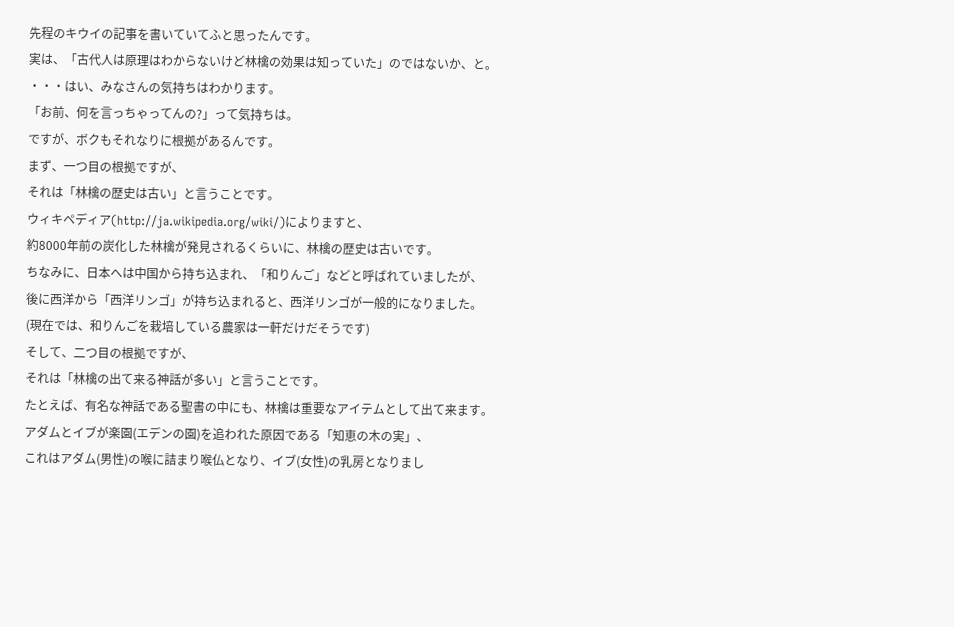先程のキウイの記事を書いていてふと思ったんです。
実は、「古代人は原理はわからないけど林檎の効果は知っていた」のではないか、と。
・・・はい、みなさんの気持ちはわかります。
「お前、何を言っちゃってんの?」って気持ちは。
ですが、ボクもそれなりに根拠があるんです。
まず、一つ目の根拠ですが、
それは「林檎の歴史は古い」と言うことです。
ウィキペディア(http://ja.wikipedia.org/wiki/)によりますと、
約8000年前の炭化した林檎が発見されるくらいに、林檎の歴史は古いです。
ちなみに、日本へは中国から持ち込まれ、「和りんご」などと呼ばれていましたが、
後に西洋から「西洋リンゴ」が持ち込まれると、西洋リンゴが一般的になりました。
(現在では、和りんごを栽培している農家は一軒だけだそうです)
そして、二つ目の根拠ですが、
それは「林檎の出て来る神話が多い」と言うことです。
たとえば、有名な神話である聖書の中にも、林檎は重要なアイテムとして出て来ます。
アダムとイブが楽園(エデンの園)を追われた原因である「知恵の木の実」、
これはアダム(男性)の喉に詰まり喉仏となり、イブ(女性)の乳房となりまし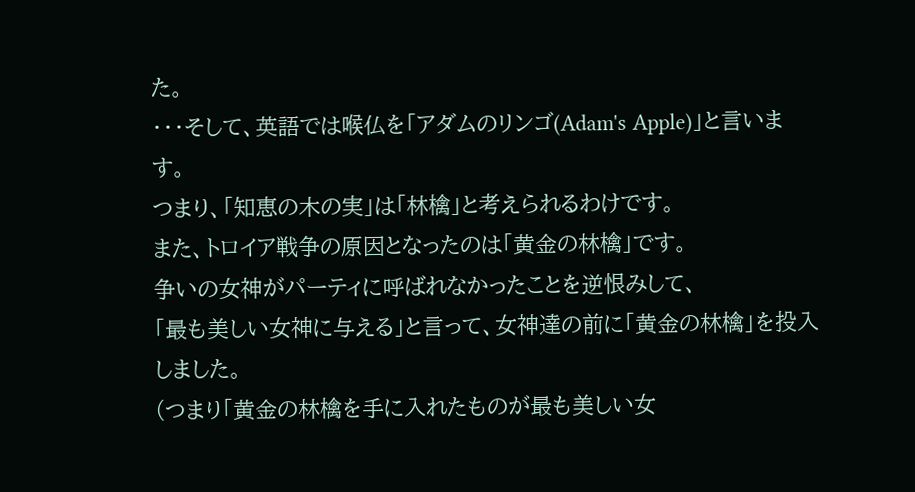た。
・・・そして、英語では喉仏を「アダムのリンゴ(Adam's Apple)」と言います。
つまり、「知恵の木の実」は「林檎」と考えられるわけです。
また、トロイア戦争の原因となったのは「黄金の林檎」です。
争いの女神がパーティに呼ばれなかったことを逆恨みして、
「最も美しい女神に与える」と言って、女神達の前に「黄金の林檎」を投入しました。
(つまり「黄金の林檎を手に入れたものが最も美しい女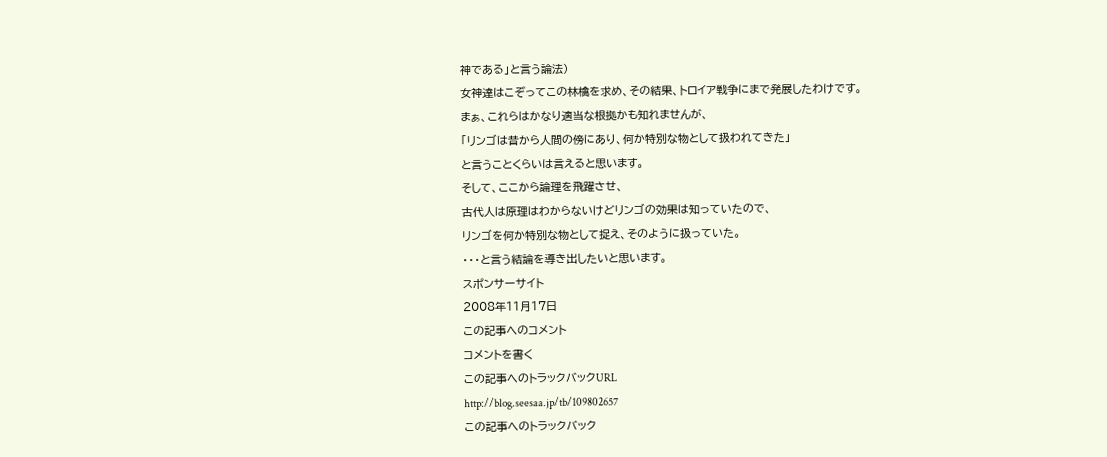神である」と言う論法)
女神達はこぞってこの林檎を求め、その結果、トロイア戦争にまで発展したわけです。
まぁ、これらはかなり適当な根拠かも知れませんが、
「リンゴは昔から人間の傍にあり、何か特別な物として扱われてきた」
と言うことくらいは言えると思います。
そして、ここから論理を飛躍させ、
古代人は原理はわからないけどリンゴの効果は知っていたので、
リンゴを何か特別な物として捉え、そのように扱っていた。
・・・と言う結論を導き出したいと思います。
スポンサーサイト
2008年11月17日
この記事へのコメント
コメントを書く
この記事へのトラックバックURL
http://blog.seesaa.jp/tb/109802657
この記事へのトラックバック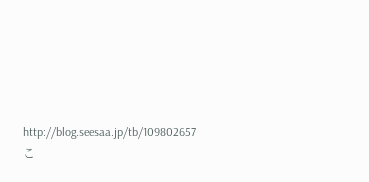http://blog.seesaa.jp/tb/109802657
こ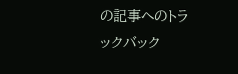の記事へのトラックバック